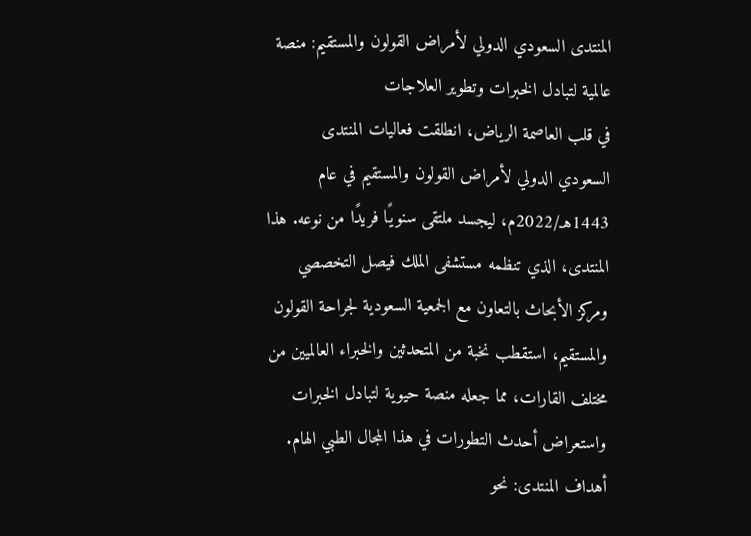المنتدى السعودي الدولي لأمراض القولون والمستقيم: منصة عالمية لتبادل الخبرات وتطوير العلاجات
في قلب العاصمة الرياض، انطلقت فعاليات المنتدى السعودي الدولي لأمراض القولون والمستقيم في عام 1443هـ/2022م، ليجسد ملتقى سنويًا فريدًا من نوعه. هذا المنتدى، الذي تنظمه مستشفى الملك فيصل التخصصي ومركز الأبحاث بالتعاون مع الجمعية السعودية لجراحة القولون والمستقيم، استقطب نخبة من المتحدثين والخبراء العالميين من مختلف القارات، مما جعله منصة حيوية لتبادل الخبرات واستعراض أحدث التطورات في هذا المجال الطبي الهام.
أهداف المنتدى: نحو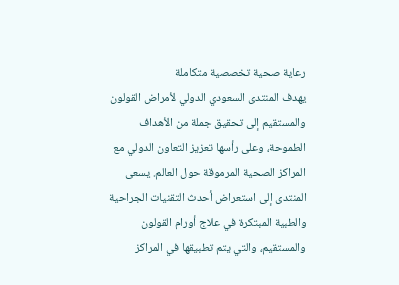رعاية صحية تخصصية متكاملة
يهدف المنتدى السعودي الدولي لأمراض القولون والمستقيم إلى تحقيق جملة من الأهداف الطموحة، وعلى رأسها تعزيز التعاون الدولي مع المراكز الصحية المرموقة حول العالم. يسعى المنتدى إلى استعراض أحدث التقنيات الجراحية والطبية المبتكرة في علاج أورام القولون والمستقيم، والتي يتم تطبيقها في المراكز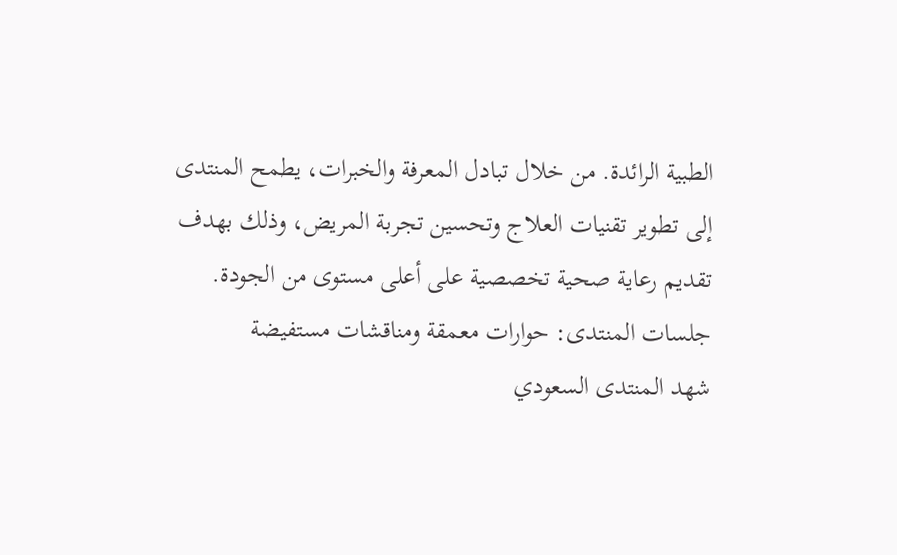الطبية الرائدة. من خلال تبادل المعرفة والخبرات، يطمح المنتدى إلى تطوير تقنيات العلاج وتحسين تجربة المريض، وذلك بهدف تقديم رعاية صحية تخصصية على أعلى مستوى من الجودة.
جلسات المنتدى: حوارات معمقة ومناقشات مستفيضة
شهد المنتدى السعودي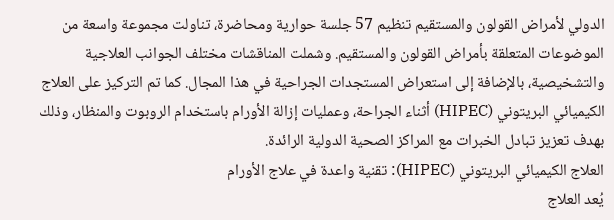الدولي لأمراض القولون والمستقيم تنظيم 57 جلسة حوارية ومحاضرة، تناولت مجموعة واسعة من الموضوعات المتعلقة بأمراض القولون والمستقيم. وشملت المناقشات مختلف الجوانب العلاجية والتشخيصية، بالإضافة إلى استعراض المستجدات الجراحية في هذا المجال. كما تم التركيز على العلاج الكيميائي البريتوني (HIPEC) أثناء الجراحة، وعمليات إزالة الأورام باستخدام الروبوت والمنظار، وذلك بهدف تعزيز تبادل الخبرات مع المراكز الصحية الدولية الرائدة.
العلاج الكيميائي البريتوني (HIPEC): تقنية واعدة في علاج الأورام
يُعد العلاج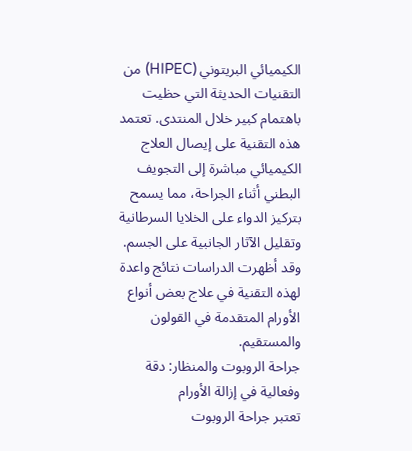الكيميائي البريتوني (HIPEC) من التقنيات الحديثة التي حظيت باهتمام كبير خلال المنتدى. تعتمد هذه التقنية على إيصال العلاج الكيميائي مباشرة إلى التجويف البطني أثناء الجراحة، مما يسمح بتركيز الدواء على الخلايا السرطانية وتقليل الآثار الجانبية على الجسم. وقد أظهرت الدراسات نتائج واعدة لهذه التقنية في علاج بعض أنواع الأورام المتقدمة في القولون والمستقيم.
جراحة الروبوت والمنظار: دقة وفعالية في إزالة الأورام
تعتبر جراحة الروبوت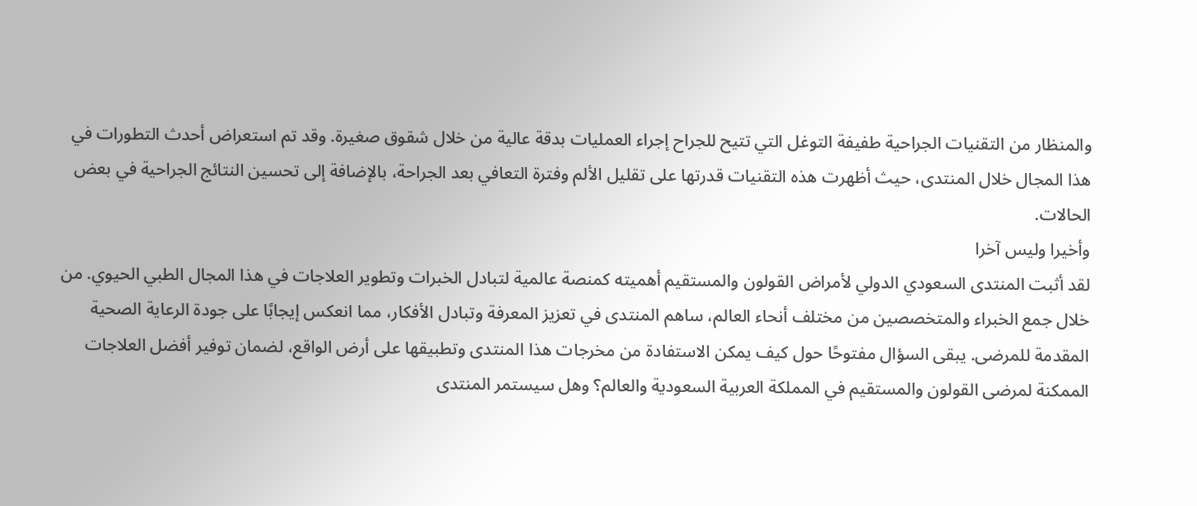والمنظار من التقنيات الجراحية طفيفة التوغل التي تتيح للجراح إجراء العمليات بدقة عالية من خلال شقوق صغيرة. وقد تم استعراض أحدث التطورات في هذا المجال خلال المنتدى، حيث أظهرت هذه التقنيات قدرتها على تقليل الألم وفترة التعافي بعد الجراحة، بالإضافة إلى تحسين النتائج الجراحية في بعض الحالات.
وأخيرا وليس آخرا
لقد أثبت المنتدى السعودي الدولي لأمراض القولون والمستقيم أهميته كمنصة عالمية لتبادل الخبرات وتطوير العلاجات في هذا المجال الطبي الحيوي. من خلال جمع الخبراء والمتخصصين من مختلف أنحاء العالم، ساهم المنتدى في تعزيز المعرفة وتبادل الأفكار، مما انعكس إيجابًا على جودة الرعاية الصحية المقدمة للمرضى. يبقى السؤال مفتوحًا حول كيف يمكن الاستفادة من مخرجات هذا المنتدى وتطبيقها على أرض الواقع، لضمان توفير أفضل العلاجات الممكنة لمرضى القولون والمستقيم في المملكة العربية السعودية والعالم؟ وهل سيستمر المنتدى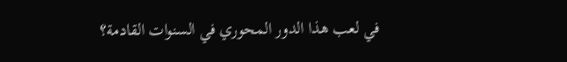في لعب هذا الدور المحوري في السنوات القادمة؟